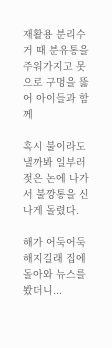재활용 분리수거 때 분유통을 주워가지고 못으로 구멍을 뚫어 아이들과 함께

혹시 불이라도 낼까봐 일부러 젖은 논에 나가서 불깡통을 신나게 돌렸다.

해가 어둑어둑해지길래 집에 돌아와 뉴스를 봤더니...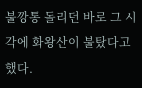불깡통 돌리던 바로 그 시각에 화왕산이 불탔다고 했다.